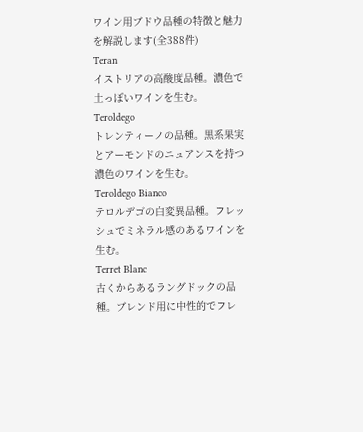ワイン用ブドウ品種の特徴と魅力を解説します(全388件)
Teran
イストリアの高酸度品種。濃色で土っぽいワインを生む。
Teroldego
トレンティーノの品種。黒系果実とアーモンドのニュアンスを持つ濃色のワインを生む。
Teroldego Bianco
テロルデゴの白変異品種。フレッシュでミネラル感のあるワインを生む。
Terret Blanc
古くからあるラングドックの品種。ブレンド用に中性的でフレ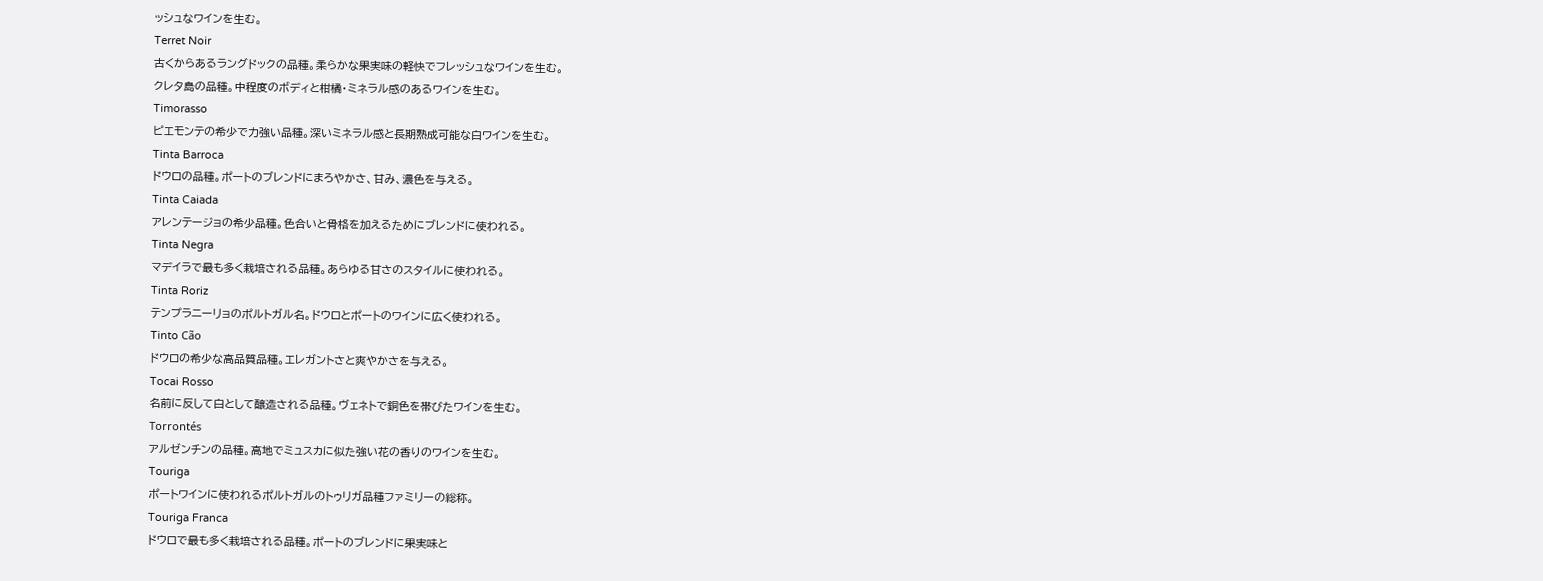ッシュなワインを生む。
Terret Noir
古くからあるラングドックの品種。柔らかな果実味の軽快でフレッシュなワインを生む。
クレタ島の品種。中程度のボディと柑橘・ミネラル感のあるワインを生む。
Timorasso
ピエモンテの希少で力強い品種。深いミネラル感と長期熟成可能な白ワインを生む。
Tinta Barroca
ドウロの品種。ポートのブレンドにまろやかさ、甘み、濃色を与える。
Tinta Caiada
アレンテージョの希少品種。色合いと骨格を加えるためにブレンドに使われる。
Tinta Negra
マデイラで最も多く栽培される品種。あらゆる甘さのスタイルに使われる。
Tinta Roriz
テンプラニーリョのポルトガル名。ドウロとポートのワインに広く使われる。
Tinto Cão
ドウロの希少な高品質品種。エレガントさと爽やかさを与える。
Tocai Rosso
名前に反して白として醸造される品種。ヴェネトで銅色を帯びたワインを生む。
Torrontés
アルゼンチンの品種。高地でミュスカに似た強い花の香りのワインを生む。
Touriga
ポートワインに使われるポルトガルのトゥリガ品種ファミリーの総称。
Touriga Franca
ドウロで最も多く栽培される品種。ポートのブレンドに果実味と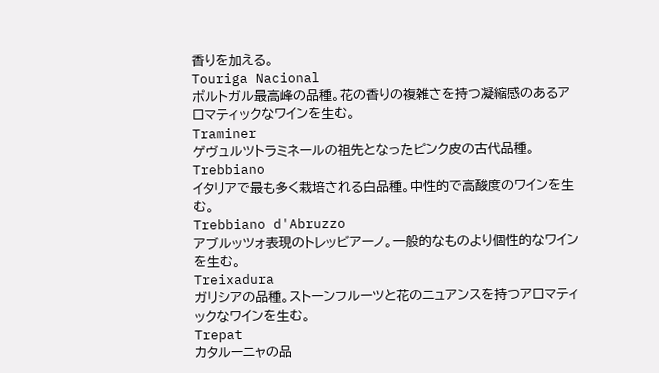香りを加える。
Touriga Nacional
ポルトガル最高峰の品種。花の香りの複雑さを持つ凝縮感のあるアロマティックなワインを生む。
Traminer
ゲヴュルツトラミネールの祖先となったピンク皮の古代品種。
Trebbiano
イタリアで最も多く栽培される白品種。中性的で高酸度のワインを生む。
Trebbiano d'Abruzzo
アブルッツォ表現のトレッビアーノ。一般的なものより個性的なワインを生む。
Treixadura
ガリシアの品種。ストーンフルーツと花のニュアンスを持つアロマティックなワインを生む。
Trepat
カタルーニャの品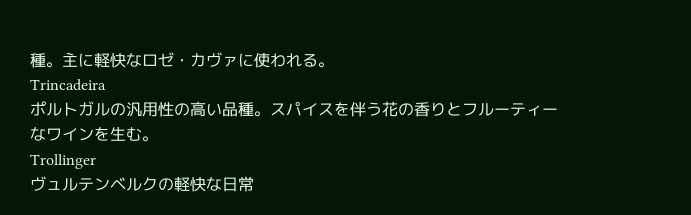種。主に軽快なロゼ・カヴァに使われる。
Trincadeira
ポルトガルの汎用性の高い品種。スパイスを伴う花の香りとフルーティーなワインを生む。
Trollinger
ヴュルテンベルクの軽快な日常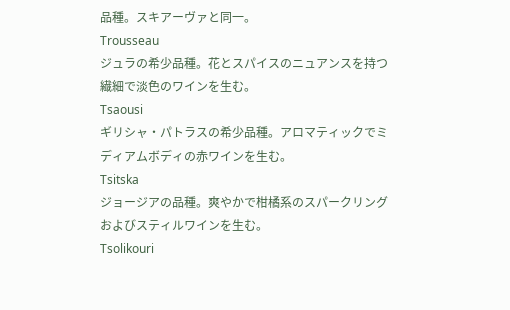品種。スキアーヴァと同一。
Trousseau
ジュラの希少品種。花とスパイスのニュアンスを持つ繊細で淡色のワインを生む。
Tsaousi
ギリシャ・パトラスの希少品種。アロマティックでミディアムボディの赤ワインを生む。
Tsitska
ジョージアの品種。爽やかで柑橘系のスパークリングおよびスティルワインを生む。
Tsolikouri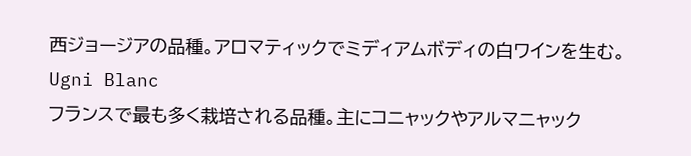西ジョージアの品種。アロマティックでミディアムボディの白ワインを生む。
Ugni Blanc
フランスで最も多く栽培される品種。主にコニャックやアルマニャック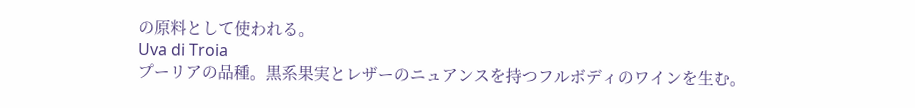の原料として使われる。
Uva di Troia
プーリアの品種。黒系果実とレザーのニュアンスを持つフルボディのワインを生む。